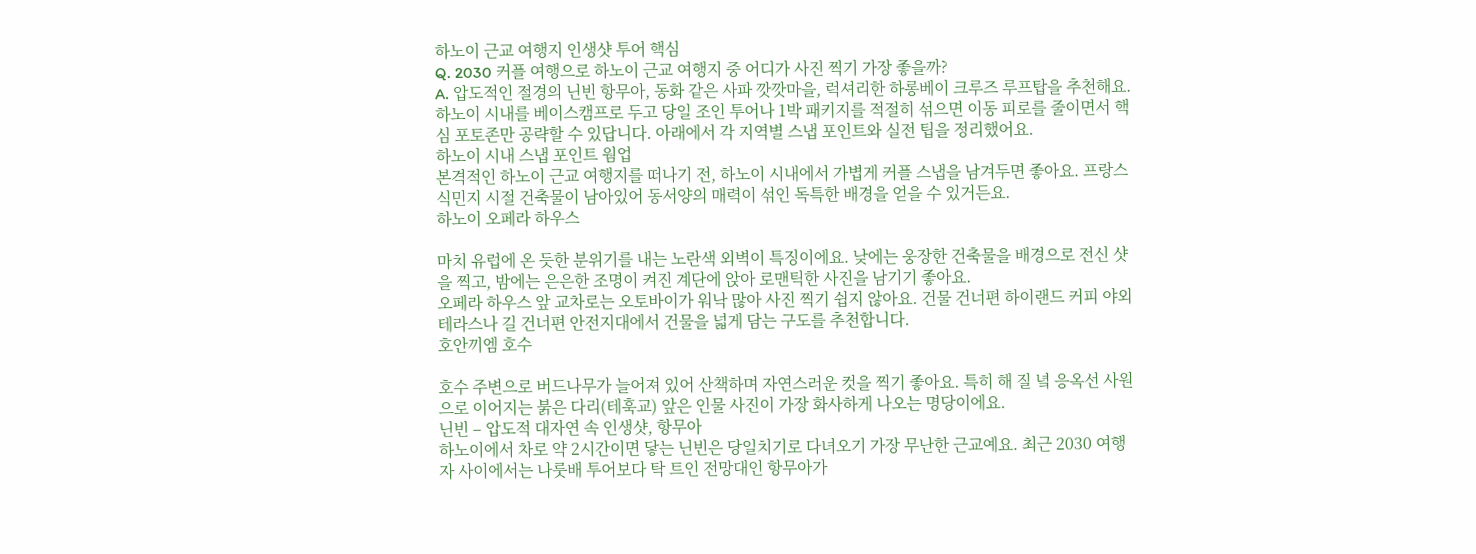하노이 근교 여행지 인생샷 투어 핵심
Q. 2030 커플 여행으로 하노이 근교 여행지 중 어디가 사진 찍기 가장 좋을까?
A. 압도적인 절경의 닌빈 항무아, 동화 같은 사파 깟깟마을, 럭셔리한 하롱베이 크루즈 루프탑을 추천해요. 하노이 시내를 베이스캠프로 두고 당일 조인 투어나 1박 패키지를 적절히 섞으면 이동 피로를 줄이면서 핵심 포토존만 공략할 수 있답니다. 아래에서 각 지역별 스냅 포인트와 실전 팁을 정리했어요.
하노이 시내 스냅 포인트 웜업
본격적인 하노이 근교 여행지를 떠나기 전, 하노이 시내에서 가볍게 커플 스냅을 남겨두면 좋아요. 프랑스 식민지 시절 건축물이 남아있어 동서양의 매력이 섞인 독특한 배경을 얻을 수 있거든요.
하노이 오페라 하우스

마치 유럽에 온 듯한 분위기를 내는 노란색 외벽이 특징이에요. 낮에는 웅장한 건축물을 배경으로 전신 샷을 찍고, 밤에는 은은한 조명이 켜진 계단에 앉아 로맨틱한 사진을 남기기 좋아요.
오페라 하우스 앞 교차로는 오토바이가 워낙 많아 사진 찍기 쉽지 않아요. 건물 건너편 하이랜드 커피 야외 테라스나 길 건너편 안전지대에서 건물을 넓게 담는 구도를 추천합니다.
호안끼엠 호수

호수 주변으로 버드나무가 늘어져 있어 산책하며 자연스러운 컷을 찍기 좋아요. 특히 해 질 녘 응옥선 사원으로 이어지는 붉은 다리(테훅교) 앞은 인물 사진이 가장 화사하게 나오는 명당이에요.
닌빈 – 압도적 대자연 속 인생샷, 항무아
하노이에서 차로 약 2시간이면 닿는 닌빈은 당일치기로 다녀오기 가장 무난한 근교예요. 최근 2030 여행자 사이에서는 나룻배 투어보다 탁 트인 전망대인 항무아가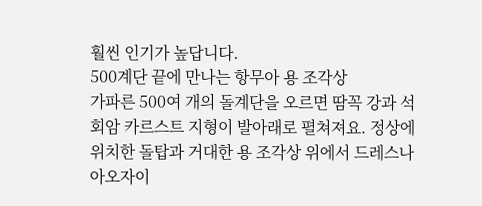훨씬 인기가 높답니다.
500계단 끝에 만나는 항무아 용 조각상
가파른 500여 개의 돌계단을 오르면 땀꼭 강과 석회암 카르스트 지형이 발아래로 펼쳐져요. 정상에 위치한 돌탑과 거대한 용 조각상 위에서 드레스나 아오자이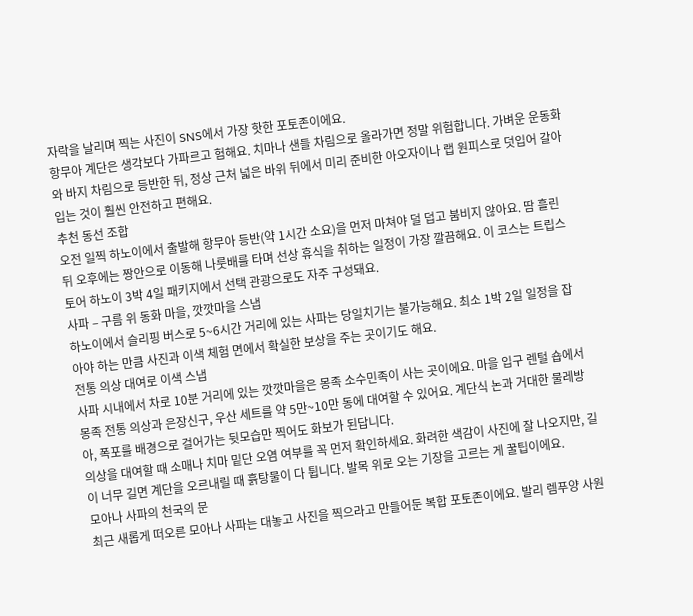자락을 날리며 찍는 사진이 SNS에서 가장 핫한 포토존이에요.
항무아 계단은 생각보다 가파르고 험해요. 치마나 샌들 차림으로 올라가면 정말 위험합니다. 가벼운 운동화와 바지 차림으로 등반한 뒤, 정상 근처 넓은 바위 뒤에서 미리 준비한 아오자이나 랩 원피스로 덧입어 갈아입는 것이 훨씬 안전하고 편해요.
추천 동선 조합
오전 일찍 하노이에서 출발해 항무아 등반(약 1시간 소요)을 먼저 마쳐야 덜 덥고 붐비지 않아요. 땀 흘린 뒤 오후에는 짱안으로 이동해 나룻배를 타며 선상 휴식을 취하는 일정이 가장 깔끔해요. 이 코스는 트립스토어 하노이 3박 4일 패키지에서 선택 관광으로도 자주 구성돼요.
사파 – 구름 위 동화 마을, 깟깟마을 스냅
하노이에서 슬리핑 버스로 5~6시간 거리에 있는 사파는 당일치기는 불가능해요. 최소 1박 2일 일정을 잡아야 하는 만큼 사진과 이색 체험 면에서 확실한 보상을 주는 곳이기도 해요.
전통 의상 대여로 이색 스냅
사파 시내에서 차로 10분 거리에 있는 깟깟마을은 몽족 소수민족이 사는 곳이에요. 마을 입구 렌털 숍에서 몽족 전통 의상과 은장신구, 우산 세트를 약 5만~10만 동에 대여할 수 있어요. 계단식 논과 거대한 물레방아, 폭포를 배경으로 걸어가는 뒷모습만 찍어도 화보가 된답니다.
의상을 대여할 때 소매나 치마 밑단 오염 여부를 꼭 먼저 확인하세요. 화려한 색감이 사진에 잘 나오지만, 길이 너무 길면 계단을 오르내릴 때 흙탕물이 다 튑니다. 발목 위로 오는 기장을 고르는 게 꿀팁이에요.
모아나 사파의 천국의 문
최근 새롭게 떠오른 모아나 사파는 대놓고 사진을 찍으라고 만들어둔 복합 포토존이에요. 발리 렘푸양 사원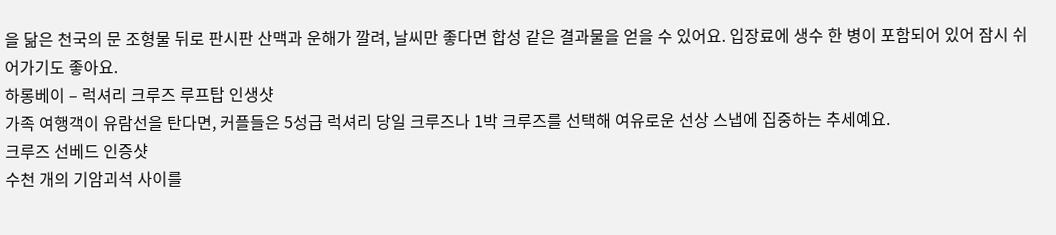을 닮은 천국의 문 조형물 뒤로 판시판 산맥과 운해가 깔려, 날씨만 좋다면 합성 같은 결과물을 얻을 수 있어요. 입장료에 생수 한 병이 포함되어 있어 잠시 쉬어가기도 좋아요.
하롱베이 – 럭셔리 크루즈 루프탑 인생샷
가족 여행객이 유람선을 탄다면, 커플들은 5성급 럭셔리 당일 크루즈나 1박 크루즈를 선택해 여유로운 선상 스냅에 집중하는 추세예요.
크루즈 선베드 인증샷
수천 개의 기암괴석 사이를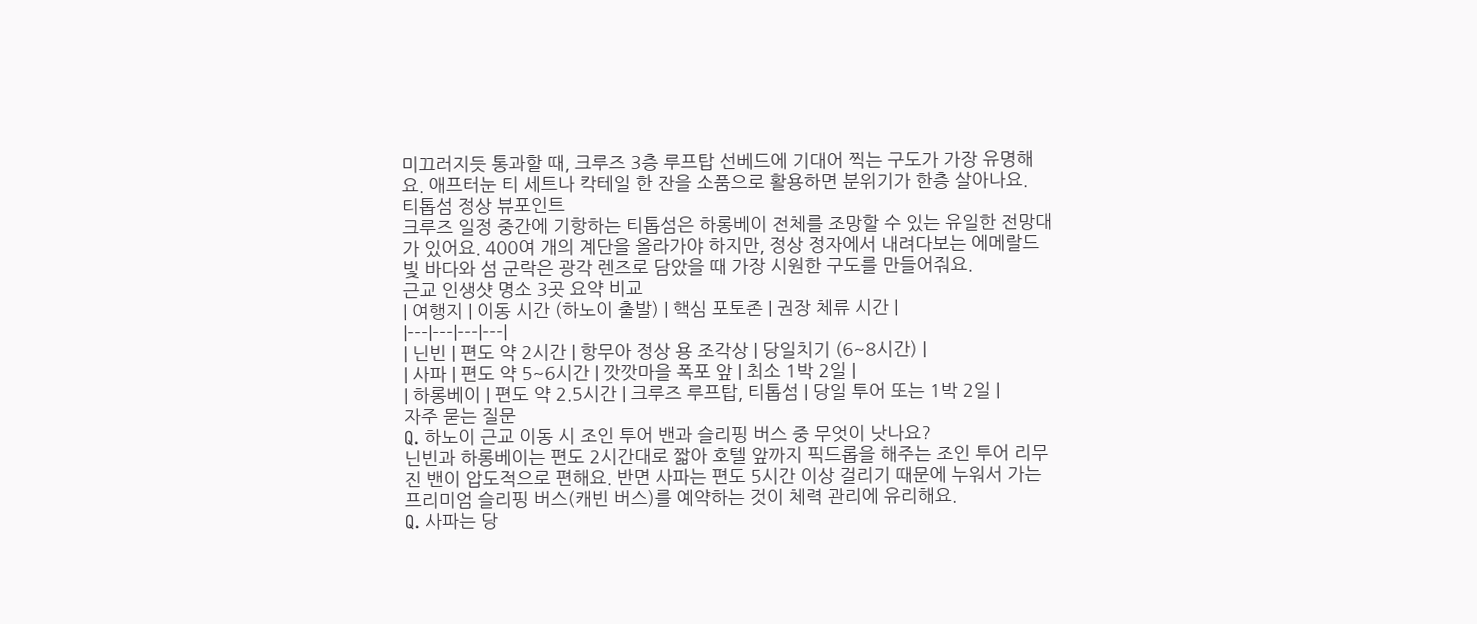미끄러지듯 통과할 때, 크루즈 3층 루프탑 선베드에 기대어 찍는 구도가 가장 유명해요. 애프터눈 티 세트나 칵테일 한 잔을 소품으로 활용하면 분위기가 한층 살아나요.
티톱섬 정상 뷰포인트
크루즈 일정 중간에 기항하는 티톱섬은 하롱베이 전체를 조망할 수 있는 유일한 전망대가 있어요. 400여 개의 계단을 올라가야 하지만, 정상 정자에서 내려다보는 에메랄드빛 바다와 섬 군락은 광각 렌즈로 담았을 때 가장 시원한 구도를 만들어줘요.
근교 인생샷 명소 3곳 요약 비교
| 여행지 | 이동 시간 (하노이 출발) | 핵심 포토존 | 권장 체류 시간 |
|---|---|---|---|
| 닌빈 | 편도 약 2시간 | 항무아 정상 용 조각상 | 당일치기 (6~8시간) |
| 사파 | 편도 약 5~6시간 | 깟깟마을 폭포 앞 | 최소 1박 2일 |
| 하롱베이 | 편도 약 2.5시간 | 크루즈 루프탑, 티톱섬 | 당일 투어 또는 1박 2일 |
자주 묻는 질문
Q. 하노이 근교 이동 시 조인 투어 밴과 슬리핑 버스 중 무엇이 낫나요?
닌빈과 하롱베이는 편도 2시간대로 짧아 호텔 앞까지 픽드롭을 해주는 조인 투어 리무진 밴이 압도적으로 편해요. 반면 사파는 편도 5시간 이상 걸리기 때문에 누워서 가는 프리미엄 슬리핑 버스(캐빈 버스)를 예약하는 것이 체력 관리에 유리해요.
Q. 사파는 당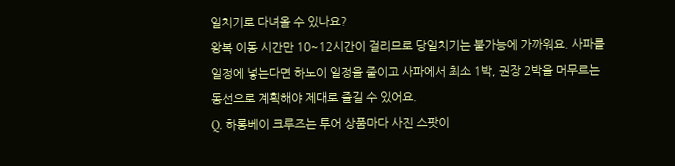일치기로 다녀올 수 있나요?
왕복 이동 시간만 10~12시간이 걸리므로 당일치기는 불가능에 가까워요. 사파를 일정에 넣는다면 하노이 일정을 줄이고 사파에서 최소 1박, 권장 2박을 머무르는 동선으로 계획해야 제대로 즐길 수 있어요.
Q. 하롱베이 크루즈는 투어 상품마다 사진 스팟이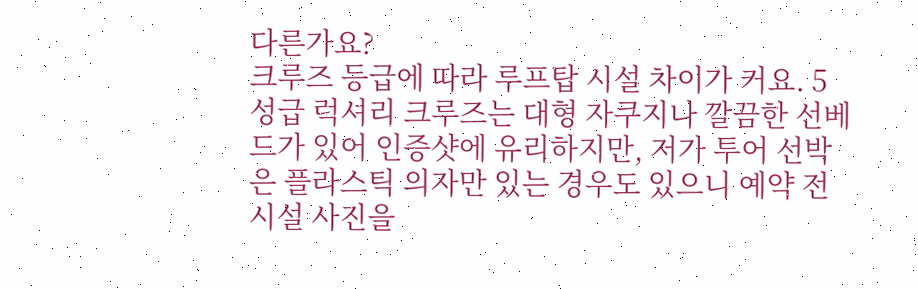다른가요?
크루즈 등급에 따라 루프탑 시설 차이가 커요. 5성급 럭셔리 크루즈는 대형 자쿠지나 깔끔한 선베드가 있어 인증샷에 유리하지만, 저가 투어 선박은 플라스틱 의자만 있는 경우도 있으니 예약 전 시설 사진을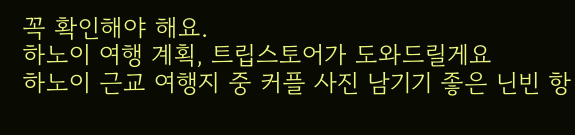꼭 확인해야 해요.
하노이 여행 계획, 트립스토어가 도와드릴게요
하노이 근교 여행지 중 커플 사진 남기기 좋은 닌빈 항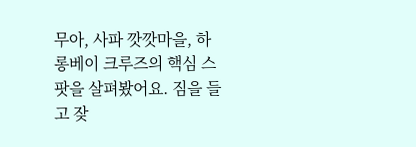무아, 사파 깟깟마을, 하롱베이 크루즈의 핵심 스팟을 살펴봤어요. 짐을 들고 잦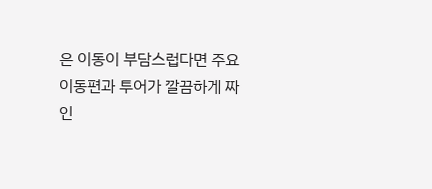은 이동이 부담스럽다면 주요 이동편과 투어가 깔끔하게 짜인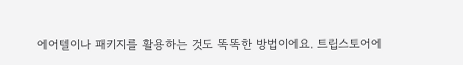에어텔이나 패키지를 활용하는 것도 똑똑한 방법이에요. 트립스토어에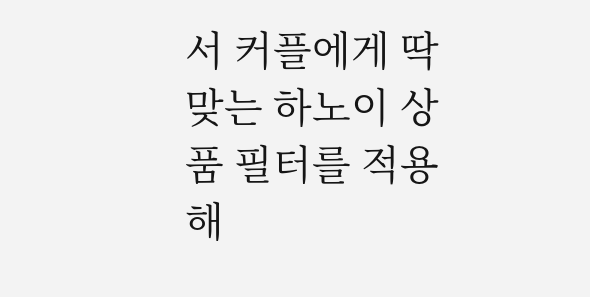서 커플에게 딱 맞는 하노이 상품 필터를 적용해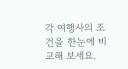각 여행사의 조건을 한눈에 비교해 보세요.